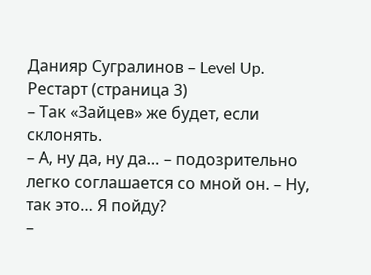Данияр Сугралинов – Level Up. Рестарт (страница 3)
– Так «Зайцев» же будет, если склонять.
– А, ну да, ну да… – подозрительно легко соглашается со мной он. – Ну, так это… Я пойду?
–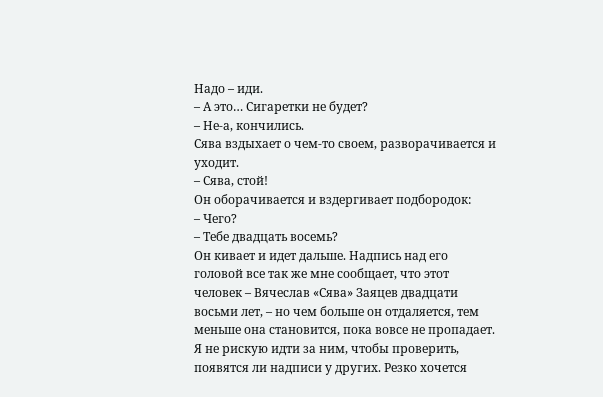Надо – иди.
– А это… Сигаретки не будет?
– Не-а, кончились.
Сява вздыхает о чем-то своем, разворачивается и уходит.
– Сява, стой!
Он оборачивается и вздергивает подбородок:
– Чего?
– Тебе двадцать восемь?
Он кивает и идет дальше. Надпись над его головой все так же мне сообщает, что этот человек – Вячеслав «Сява» Заяцев двадцати восьми лет, – но чем больше он отдаляется, тем меньше она становится, пока вовсе не пропадает.
Я не рискую идти за ним, чтобы проверить, появятся ли надписи у других. Резко хочется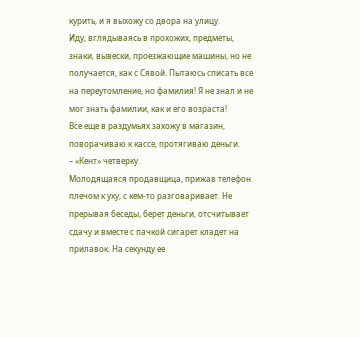курить, и я выхожу со двора на улицу.
Иду, вглядываясь в прохожих, предметы, знаки, вывески, проезжающие машины, но не получается, как с Сявой. Пытаюсь списать все на переутомление, но фамилия! Я не знал и не мог знать фамилии, как и его возраста!
Все еще в раздумьях захожу в магазин, поворачиваю к кассе, протягиваю деньги.
– «Кент» четверку.
Молодящаяся продавщица, прижав телефон плечом к уху, с кем-то разговаривает. Не прерывая беседы, берет деньги, отсчитывает сдачу и вместе с пачкой сигарет кладет на прилавок. На секунду ее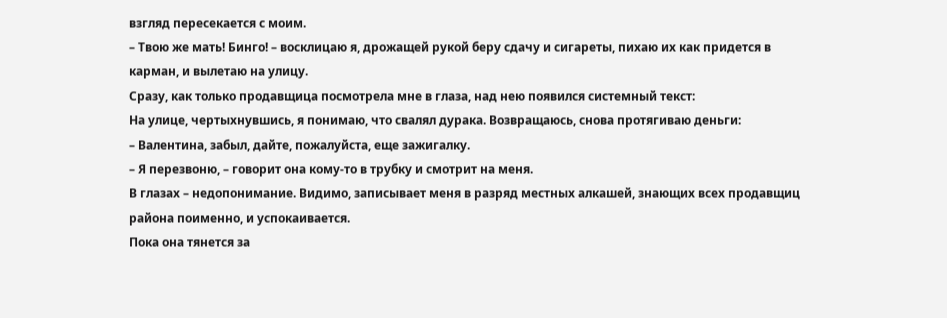взгляд пересекается с моим.
– Твою же мать! Бинго! – восклицаю я, дрожащей рукой беру сдачу и сигареты, пихаю их как придется в карман, и вылетаю на улицу.
Сразу, как только продавщица посмотрела мне в глаза, над нею появился системный текст:
На улице, чертыхнувшись, я понимаю, что свалял дурака. Возвращаюсь, снова протягиваю деньги:
– Валентина, забыл, дайте, пожалуйста, еще зажигалку.
– Я перезвоню, – говорит она кому-то в трубку и смотрит на меня.
В глазах – недопонимание. Видимо, записывает меня в разряд местных алкашей, знающих всех продавщиц района поименно, и успокаивается.
Пока она тянется за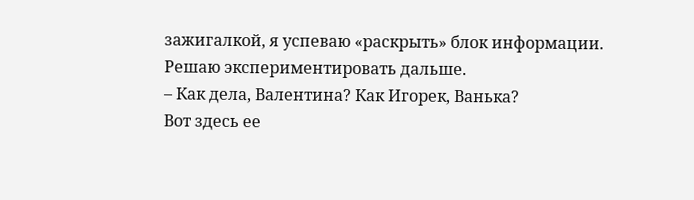зажигалкой, я успеваю «раскрыть» блок информации.
Решаю экспериментировать дальше.
– Как дела, Валентина? Как Игорек, Ванька?
Вот здесь ее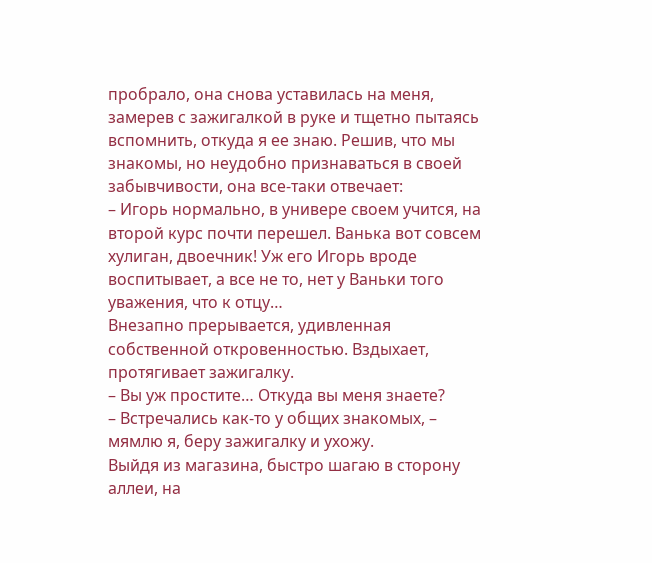пробрало, она снова уставилась на меня, замерев с зажигалкой в руке и тщетно пытаясь вспомнить, откуда я ее знаю. Решив, что мы знакомы, но неудобно признаваться в своей забывчивости, она все-таки отвечает:
– Игорь нормально, в универе своем учится, на второй курс почти перешел. Ванька вот совсем хулиган, двоечник! Уж его Игорь вроде воспитывает, а все не то, нет у Ваньки того уважения, что к отцу…
Внезапно прерывается, удивленная собственной откровенностью. Вздыхает, протягивает зажигалку.
– Вы уж простите… Откуда вы меня знаете?
– Встречались как-то у общих знакомых, – мямлю я, беру зажигалку и ухожу.
Выйдя из магазина, быстро шагаю в сторону аллеи, на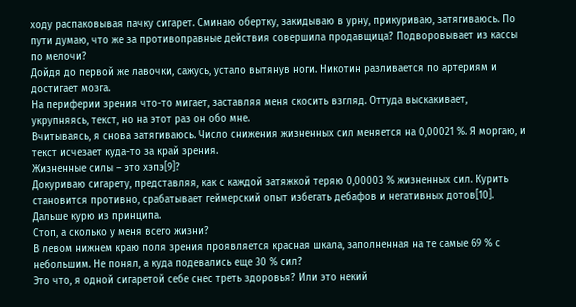ходу распаковывая пачку сигарет. Сминаю обертку, закидываю в урну, прикуриваю, затягиваюсь. По пути думаю, что же за противоправные действия совершила продавщица? Подворовывает из кассы по мелочи?
Дойдя до первой же лавочки, сажусь, устало вытянув ноги. Никотин разливается по артериям и достигает мозга.
На периферии зрения что-то мигает, заставляя меня скосить взгляд. Оттуда выскакивает, укрупняясь, текст, но на этот раз он обо мне.
Вчитываясь, я снова затягиваюсь. Число снижения жизненных сил меняется на 0,00021 %. Я моргаю, и текст исчезает куда-то за край зрения.
Жизненные силы – это хэпэ[9]?
Докуриваю сигарету, представляя, как с каждой затяжкой теряю 0,00003 % жизненных сил. Курить становится противно, срабатывает геймерский опыт избегать дебафов и негативных дотов[10]. Дальше курю из принципа.
Стоп, а сколько у меня всего жизни?
В левом нижнем краю поля зрения проявляется красная шкала, заполненная на те самые 69 % с небольшим. Не понял, а куда подевались еще 30 % сил?
Это что, я одной сигаретой себе снес треть здоровья? Или это некий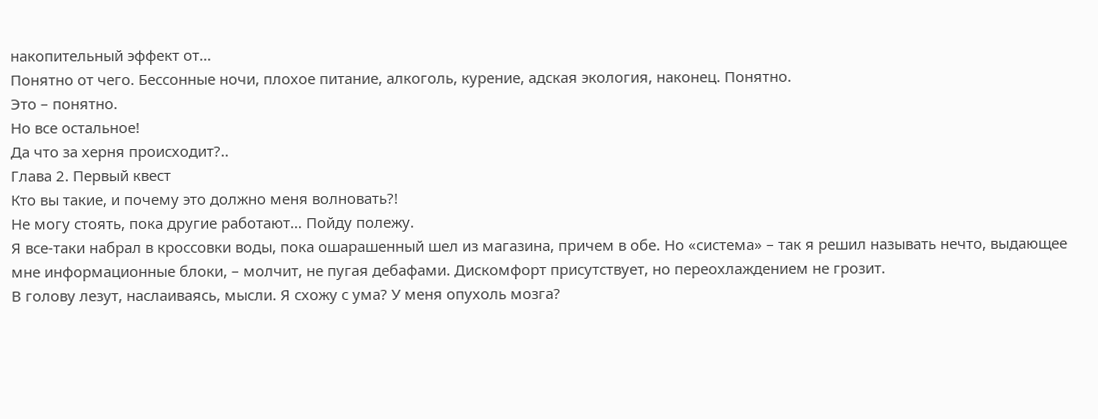накопительный эффект от…
Понятно от чего. Бессонные ночи, плохое питание, алкоголь, курение, адская экология, наконец. Понятно.
Это – понятно.
Но все остальное!
Да что за херня происходит?..
Глава 2. Первый квест
Кто вы такие, и почему это должно меня волновать?!
Не могу стоять, пока другие работают… Пойду полежу.
Я все-таки набрал в кроссовки воды, пока ошарашенный шел из магазина, причем в обе. Но «система» – так я решил называть нечто, выдающее мне информационные блоки, – молчит, не пугая дебафами. Дискомфорт присутствует, но переохлаждением не грозит.
В голову лезут, наслаиваясь, мысли. Я схожу с ума? У меня опухоль мозга?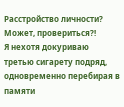Расстройство личности? Может, провериться?!
Я нехотя докуриваю третью сигарету подряд, одновременно перебирая в памяти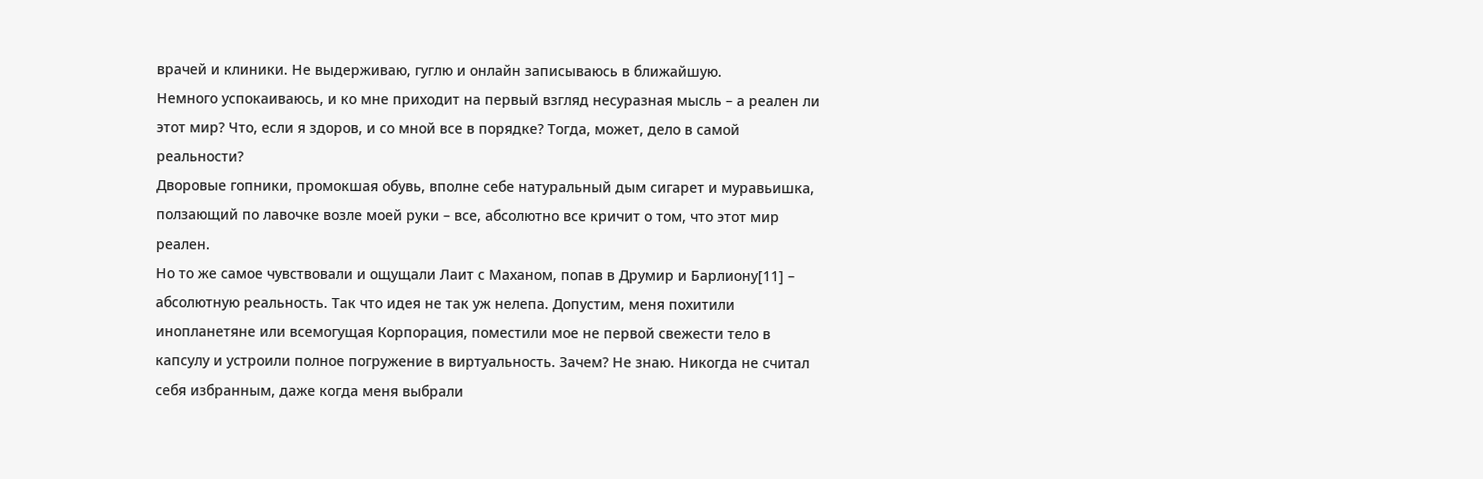врачей и клиники. Не выдерживаю, гуглю и онлайн записываюсь в ближайшую.
Немного успокаиваюсь, и ко мне приходит на первый взгляд несуразная мысль – а реален ли этот мир? Что, если я здоров, и со мной все в порядке? Тогда, может, дело в самой реальности?
Дворовые гопники, промокшая обувь, вполне себе натуральный дым сигарет и муравьишка, ползающий по лавочке возле моей руки – все, абсолютно все кричит о том, что этот мир реален.
Но то же самое чувствовали и ощущали Лаит с Маханом, попав в Друмир и Барлиону[11] – абсолютную реальность. Так что идея не так уж нелепа. Допустим, меня похитили инопланетяне или всемогущая Корпорация, поместили мое не первой свежести тело в капсулу и устроили полное погружение в виртуальность. Зачем? Не знаю. Никогда не считал себя избранным, даже когда меня выбрали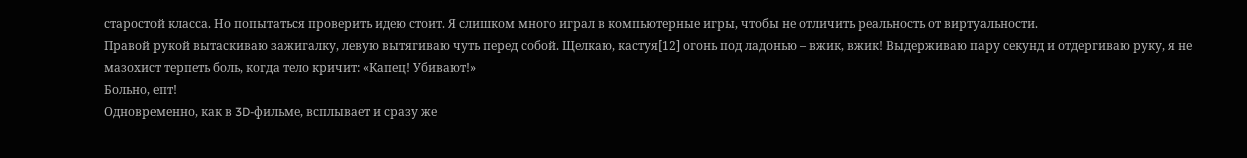старостой класса. Но попытаться проверить идею стоит. Я слишком много играл в компьютерные игры, чтобы не отличить реальность от виртуальности.
Правой рукой вытаскиваю зажигалку, левую вытягиваю чуть перед собой. Щелкаю, кастуя[12] огонь под ладонью – вжик, вжик! Выдерживаю пару секунд и отдергиваю руку, я не мазохист терпеть боль, когда тело кричит: «Капец! Убивают!»
Больно, епт!
Одновременно, как в 3D-фильме, всплывает и сразу же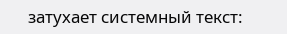затухает системный текст: